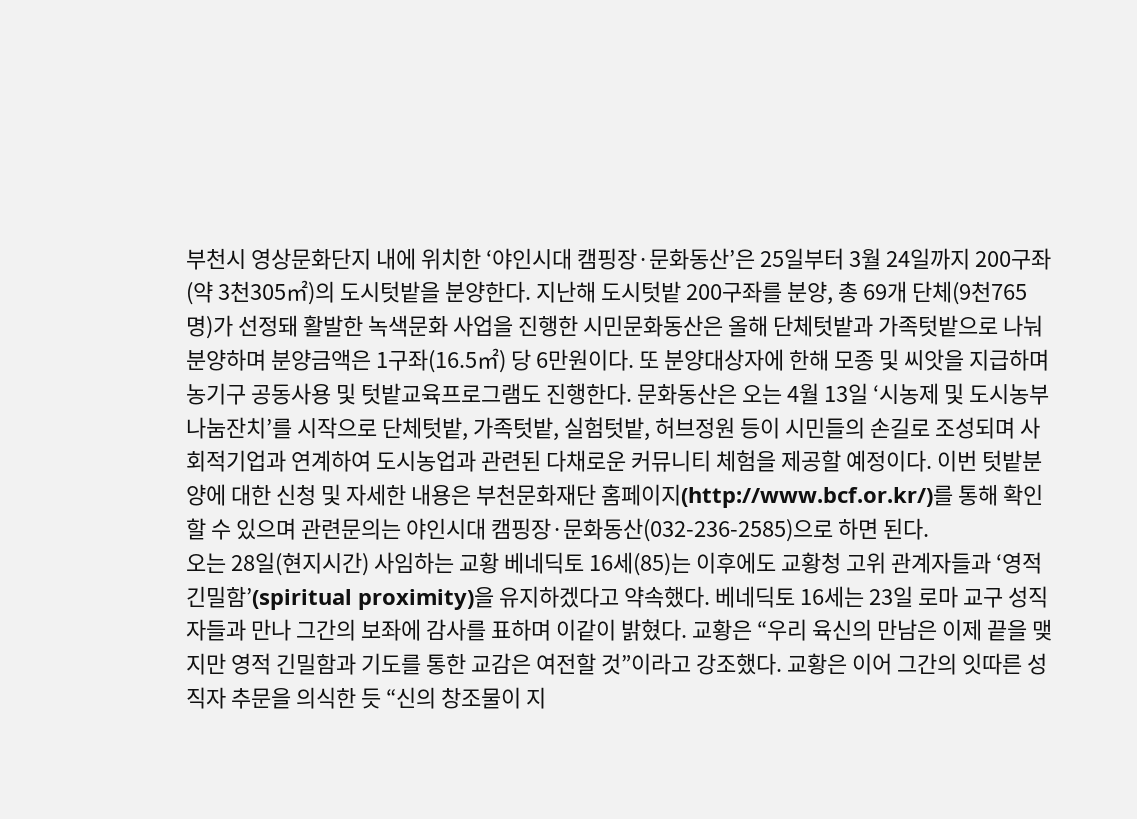부천시 영상문화단지 내에 위치한 ‘야인시대 캠핑장·문화동산’은 25일부터 3월 24일까지 200구좌(약 3천305㎡)의 도시텃밭을 분양한다. 지난해 도시텃밭 200구좌를 분양, 총 69개 단체(9천765명)가 선정돼 활발한 녹색문화 사업을 진행한 시민문화동산은 올해 단체텃밭과 가족텃밭으로 나눠 분양하며 분양금액은 1구좌(16.5㎡) 당 6만원이다. 또 분양대상자에 한해 모종 및 씨앗을 지급하며 농기구 공동사용 및 텃밭교육프로그램도 진행한다. 문화동산은 오는 4월 13일 ‘시농제 및 도시농부 나눔잔치’를 시작으로 단체텃밭, 가족텃밭, 실험텃밭, 허브정원 등이 시민들의 손길로 조성되며 사회적기업과 연계하여 도시농업과 관련된 다채로운 커뮤니티 체험을 제공할 예정이다. 이번 텃밭분양에 대한 신청 및 자세한 내용은 부천문화재단 홈페이지(http://www.bcf.or.kr/)를 통해 확인할 수 있으며 관련문의는 야인시대 캠핑장·문화동산(032-236-2585)으로 하면 된다.
오는 28일(현지시간) 사임하는 교황 베네딕토 16세(85)는 이후에도 교황청 고위 관계자들과 ‘영적 긴밀함’(spiritual proximity)을 유지하겠다고 약속했다. 베네딕토 16세는 23일 로마 교구 성직자들과 만나 그간의 보좌에 감사를 표하며 이같이 밝혔다. 교황은 “우리 육신의 만남은 이제 끝을 맺지만 영적 긴밀함과 기도를 통한 교감은 여전할 것”이라고 강조했다. 교황은 이어 그간의 잇따른 성직자 추문을 의식한 듯 “신의 창조물이 지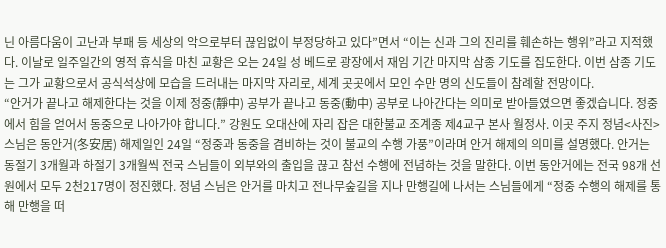닌 아름다움이 고난과 부패 등 세상의 악으로부터 끊임없이 부정당하고 있다”면서 “이는 신과 그의 진리를 훼손하는 행위”라고 지적했다. 이날로 일주일간의 영적 휴식을 마친 교황은 오는 24일 성 베드로 광장에서 재임 기간 마지막 삼종 기도를 집도한다. 이번 삼종 기도는 그가 교황으로서 공식석상에 모습을 드러내는 마지막 자리로, 세계 곳곳에서 모인 수만 명의 신도들이 참례할 전망이다.
“안거가 끝나고 해제한다는 것을 이제 정중(靜中) 공부가 끝나고 동중(動中) 공부로 나아간다는 의미로 받아들였으면 좋겠습니다. 정중에서 힘을 얻어서 동중으로 나아가야 합니다.” 강원도 오대산에 자리 잡은 대한불교 조계종 제4교구 본사 월정사. 이곳 주지 정념<사진> 스님은 동안거(冬安居) 해제일인 24일 “정중과 동중을 겸비하는 것이 불교의 수행 가풍”이라며 안거 해제의 의미를 설명했다. 안거는 동절기 3개월과 하절기 3개월씩 전국 스님들이 외부와의 출입을 끊고 참선 수행에 전념하는 것을 말한다. 이번 동안거에는 전국 98개 선원에서 모두 2천217명이 정진했다. 정념 스님은 안거를 마치고 전나무숲길을 지나 만행길에 나서는 스님들에게 “정중 수행의 해제를 통해 만행을 떠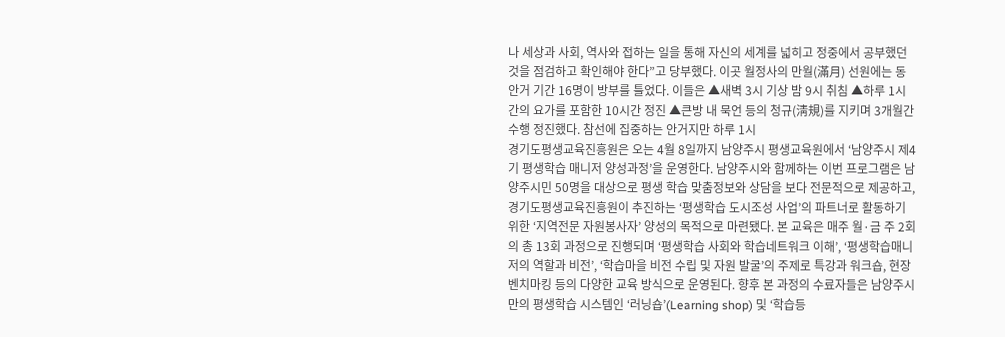나 세상과 사회, 역사와 접하는 일을 통해 자신의 세계를 넓히고 정중에서 공부했던 것을 점검하고 확인해야 한다”고 당부했다. 이곳 월정사의 만월(滿月) 선원에는 동안거 기간 16명이 방부를 틀었다. 이들은 ▲새벽 3시 기상 밤 9시 취침 ▲하루 1시간의 요가를 포함한 10시간 정진 ▲큰방 내 묵언 등의 청규(淸規)를 지키며 3개월간 수행 정진했다. 참선에 집중하는 안거지만 하루 1시
경기도평생교육진흥원은 오는 4월 8일까지 남양주시 평생교육원에서 ‘남양주시 제4기 평생학습 매니저 양성과정’을 운영한다. 남양주시와 함께하는 이번 프로그램은 남양주시민 50명을 대상으로 평생 학습 맞춤정보와 상담을 보다 전문적으로 제공하고, 경기도평생교육진흥원이 추진하는 ‘평생학습 도시조성 사업’의 파트너로 활동하기 위한 ‘지역전문 자원봉사자’ 양성의 목적으로 마련됐다. 본 교육은 매주 월·금 주 2회의 총 13회 과정으로 진행되며 ‘평생학습 사회와 학습네트워크 이해’, ‘평생학습매니저의 역할과 비전’, ‘학습마을 비전 수립 및 자원 발굴’의 주제로 특강과 워크숍, 현장 벤치마킹 등의 다양한 교육 방식으로 운영된다. 향후 본 과정의 수료자들은 남양주시만의 평생학습 시스템인 ‘러닝숍’(Learning shop) 및 ‘학습등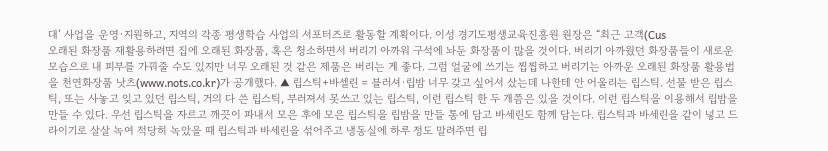대’ 사업을 운영·지원하고, 지역의 각종 평생학습 사업의 서포터즈로 활동할 계획이다. 이성 경기도평생교육진흥원 원장은 “최근 고객(Cus
오래된 화장품 재활용하려면 집에 오래된 화장품, 혹은 청소하면서 버리기 아까워 구석에 놔둔 화장품이 많을 것이다. 버리기 아까웠던 화장품들이 새로운 모습으로 내 피부를 가꿔줄 수도 있지만 너무 오래된 것 같은 제품은 버리는 게 좋다. 그럼 얼굴에 쓰기는 찝찝하고 버리기는 아까운 오래된 화장품 활용법을 천연화장품 낫츠(www.nots.co.kr)가 공개했다. ▲ 립스틱+바셀린 = 블러셔·립밤 너무 갖고 싶어서 샀는데 나한테 안 어울리는 립스틱. 선물 받은 립스틱, 또는 사놓고 잊고 있던 립스틱, 거의 다 쓴 립스틱, 부러져서 못쓰고 있는 립스틱, 이런 립스틱 한 두 개쯤은 있을 것이다. 이런 립스틱을 이용해서 립밤을 만들 수 있다. 우선 립스틱을 자르고 깨끗이 파내서 모은 후에 모은 립스틱을 립밤을 만들 통에 담고 바세린도 함께 담는다. 립스틱과 바세린을 같이 넣고 드라이기로 살살 녹여 적당히 녹았을 때 립스틱과 바세린을 섞어주고 냉동실에 하루 정도 말려주면 립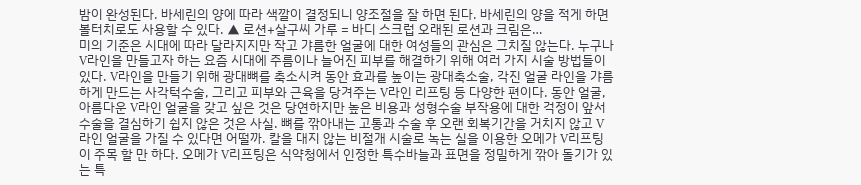밤이 완성된다. 바세린의 양에 따라 색깔이 결정되니 양조절을 잘 하면 된다. 바세린의 양을 적게 하면 볼터치로도 사용할 수 있다. ▲ 로션+살구씨 가루 = 바디 스크럽 오래된 로션과 크림은…
미의 기준은 시대에 따라 달라지지만 작고 갸름한 얼굴에 대한 여성들의 관심은 그치질 않는다. 누구나 V라인을 만들고자 하는 요즘 시대에 주름이나 늘어진 피부를 해결하기 위해 여러 가지 시술 방법들이 있다. V라인을 만들기 위해 광대뼈를 축소시켜 동안 효과를 높이는 광대축소술, 각진 얼굴 라인을 갸름하게 만드는 사각턱수술, 그리고 피부와 근육을 당겨주는 V라인 리프팅 등 다양한 편이다. 동안 얼굴, 아름다운 V라인 얼굴을 갖고 싶은 것은 당연하지만 높은 비용과 성형수술 부작용에 대한 걱정이 앞서 수술을 결심하기 쉽지 않은 것은 사실. 뼈를 깎아내는 고통과 수술 후 오랜 회복기간을 거치지 않고 V라인 얼굴을 가질 수 있다면 어떨까. 칼을 대지 않는 비절개 시술로 녹는 실을 이용한 오메가 V리프팅이 주목 할 만 하다. 오메가 V리프팅은 식약청에서 인정한 특수바늘과 표면을 정밀하게 깎아 돌기가 있는 특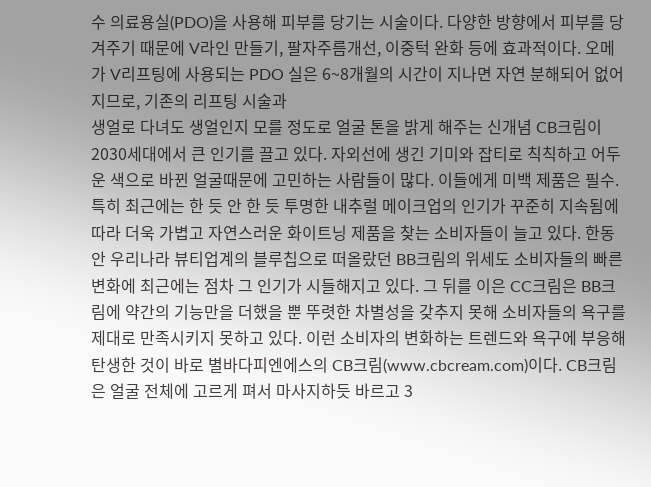수 의료용실(PDO)을 사용해 피부를 당기는 시술이다. 다양한 방향에서 피부를 당겨주기 때문에 V라인 만들기, 팔자주름개선, 이중턱 완화 등에 효과적이다. 오메가 V리프팅에 사용되는 PDO 실은 6~8개월의 시간이 지나면 자연 분해되어 없어지므로, 기존의 리프팅 시술과
생얼로 다녀도 생얼인지 모를 정도로 얼굴 톤을 밝게 해주는 신개념 CB크림이 2030세대에서 큰 인기를 끌고 있다. 자외선에 생긴 기미와 잡티로 칙칙하고 어두운 색으로 바뀐 얼굴때문에 고민하는 사람들이 많다. 이들에게 미백 제품은 필수. 특히 최근에는 한 듯 안 한 듯 투명한 내추럴 메이크업의 인기가 꾸준히 지속됨에 따라 더욱 가볍고 자연스러운 화이트닝 제품을 찾는 소비자들이 늘고 있다. 한동안 우리나라 뷰티업계의 블루칩으로 떠올랐던 BB크림의 위세도 소비자들의 빠른 변화에 최근에는 점차 그 인기가 시들해지고 있다. 그 뒤를 이은 CC크림은 BB크림에 약간의 기능만을 더했을 뿐 뚜렷한 차별성을 갖추지 못해 소비자들의 욕구를 제대로 만족시키지 못하고 있다. 이런 소비자의 변화하는 트렌드와 욕구에 부응해 탄생한 것이 바로 별바다피엔에스의 CB크림(www.cbcream.com)이다. CB크림은 얼굴 전체에 고르게 펴서 마사지하듯 바르고 3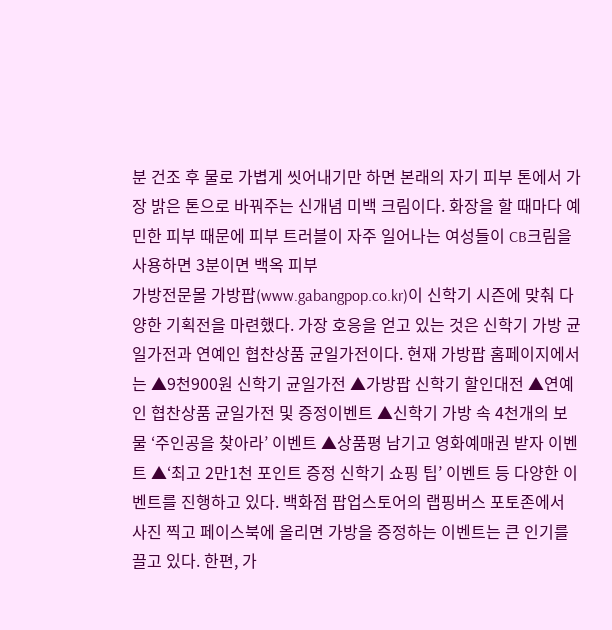분 건조 후 물로 가볍게 씻어내기만 하면 본래의 자기 피부 톤에서 가장 밝은 톤으로 바꿔주는 신개념 미백 크림이다. 화장을 할 때마다 예민한 피부 때문에 피부 트러블이 자주 일어나는 여성들이 CB크림을 사용하면 3분이면 백옥 피부
가방전문몰 가방팝(www.gabangpop.co.kr)이 신학기 시즌에 맞춰 다양한 기획전을 마련했다. 가장 호응을 얻고 있는 것은 신학기 가방 균일가전과 연예인 협찬상품 균일가전이다. 현재 가방팝 홈페이지에서는 ▲9천900원 신학기 균일가전 ▲가방팝 신학기 할인대전 ▲연예인 협찬상품 균일가전 및 증정이벤트 ▲신학기 가방 속 4천개의 보물 ‘주인공을 찾아라’ 이벤트 ▲상품평 남기고 영화예매권 받자 이벤트 ▲‘최고 2만1천 포인트 증정 신학기 쇼핑 팁’ 이벤트 등 다양한 이벤트를 진행하고 있다. 백화점 팝업스토어의 랩핑버스 포토존에서 사진 찍고 페이스북에 올리면 가방을 증정하는 이벤트는 큰 인기를 끌고 있다. 한편, 가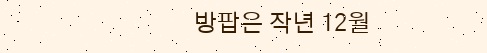방팝은 작년 12월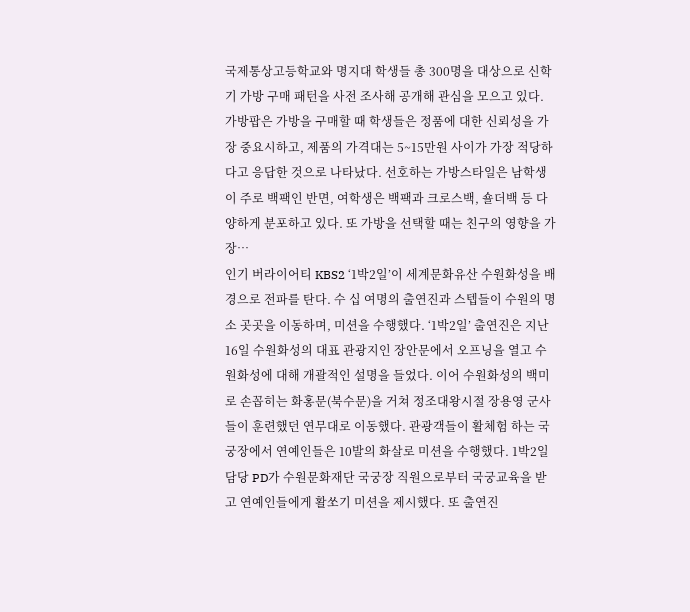국제통상고등학교와 명지대 학생들 총 300명을 대상으로 신학기 가방 구매 패턴을 사전 조사해 공개해 관심을 모으고 있다. 가방팝은 가방을 구매할 때 학생들은 정품에 대한 신뢰성을 가장 중요시하고, 제품의 가격대는 5~15만원 사이가 가장 적당하다고 응답한 것으로 나타났다. 선호하는 가방스타일은 남학생이 주로 백팩인 반면, 여학생은 백팩과 크로스백, 숄더백 등 다양하게 분포하고 있다. 또 가방을 선택할 때는 친구의 영향을 가장…
인기 버라이어티 KBS2 ‘1박2일’이 세계문화유산 수원화성을 배경으로 전파를 탄다. 수 십 여명의 출연진과 스텝들이 수원의 명소 곳곳을 이동하며, 미션을 수행했다. ‘1박2일’ 출연진은 지난 16일 수원화성의 대표 관광지인 장안문에서 오프닝을 열고 수원화성에 대해 개괄적인 설명을 들었다. 이어 수원화성의 백미로 손꼽히는 화홍문(북수문)을 거쳐 정조대왕시절 장용영 군사들이 훈련했던 연무대로 이동했다. 관광객들이 활체험 하는 국궁장에서 연예인들은 10발의 화살로 미션을 수행했다. 1박2일 담당 PD가 수원문화재단 국궁장 직원으로부터 국궁교육을 받고 연예인들에게 활쏘기 미션을 제시했다. 또 출연진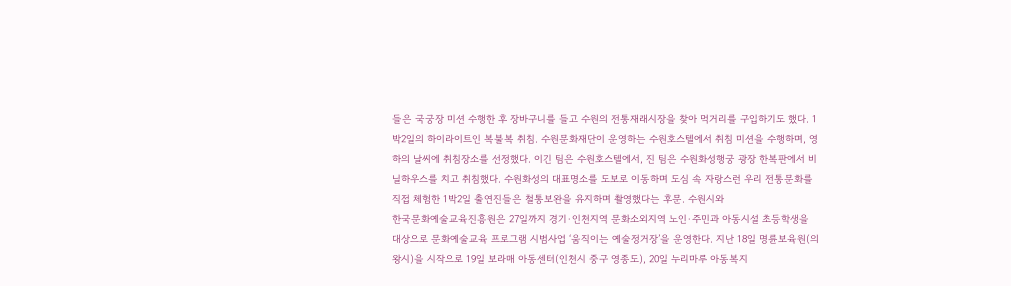들은 국궁장 미션 수행한 후 장바구니를 들고 수원의 전통재래시장을 찾아 먹거리를 구입하기도 했다. 1박2일의 하이라이트인 복불복 취침. 수원문화재단이 운영하는 수원호스텔에서 취침 미션을 수행하며, 영하의 날씨에 취침장소를 선정했다. 이긴 팀은 수원호스텔에서, 진 팀은 수원화성행궁 광장 한복판에서 비닐하우스를 치고 취침했다. 수원화성의 대표명소를 도보로 이동하며 도심 속 자랑스런 우리 전통문화를 직접 체험한 1박2일 출연진들은 철통보완을 유지하며 촬영했다는 후문. 수원시와
한국문화예술교육진흥원은 27일까지 경기·인천지역 문화소외지역 노인·주민과 아동시설 초등학생을 대상으로 문화예술교육 프로그램 시범사업 ‘움직이는 예술정거장’을 운영한다. 지난 18일 명륜보육원(의왕시)을 시작으로 19일 보라매 아동센터(인천시 중구 영종도), 20일 누리마루 아동복지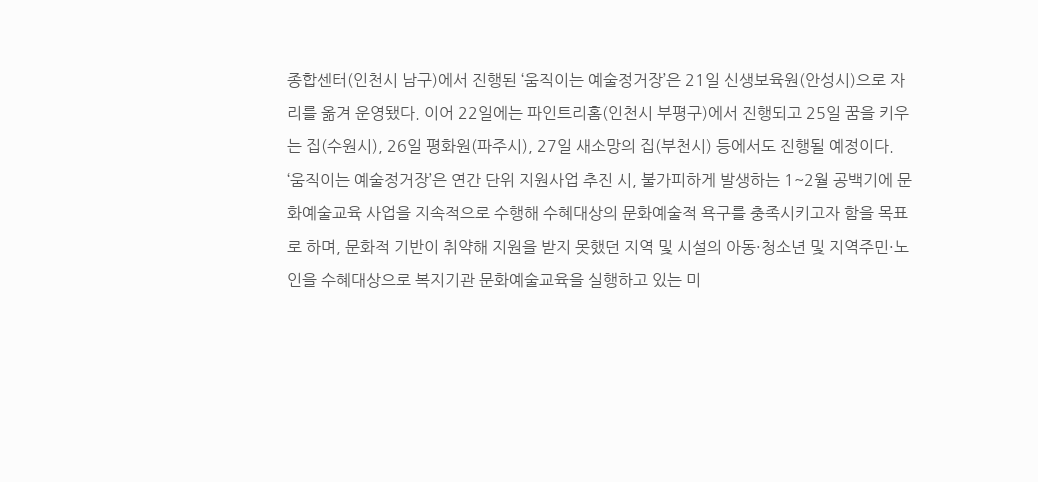종합센터(인천시 남구)에서 진행된 ‘움직이는 예술정거장’은 21일 신생보육원(안성시)으로 자리를 옮겨 운영됐다. 이어 22일에는 파인트리홈(인천시 부평구)에서 진행되고 25일 꿈을 키우는 집(수원시), 26일 평화원(파주시), 27일 새소망의 집(부천시) 등에서도 진행될 예정이다. ‘움직이는 예술정거장’은 연간 단위 지원사업 추진 시, 불가피하게 발생하는 1~2월 공백기에 문화예술교육 사업을 지속적으로 수행해 수혜대상의 문화예술적 욕구를 충족시키고자 함을 목표로 하며, 문화적 기반이 취약해 지원을 받지 못했던 지역 및 시설의 아동·청소년 및 지역주민·노인을 수혜대상으로 복지기관 문화예술교육을 실행하고 있는 미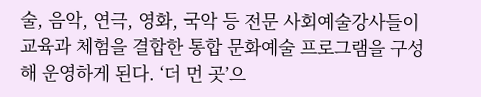술, 음악, 연극, 영화, 국악 등 전문 사회예술강사들이 교육과 체험을 결합한 통합 문화예술 프로그램을 구성해 운영하게 된다. ‘더 먼 곳’으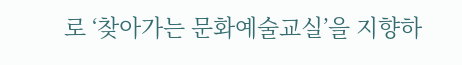로 ‘찾아가는 문화예술교실’을 지향하